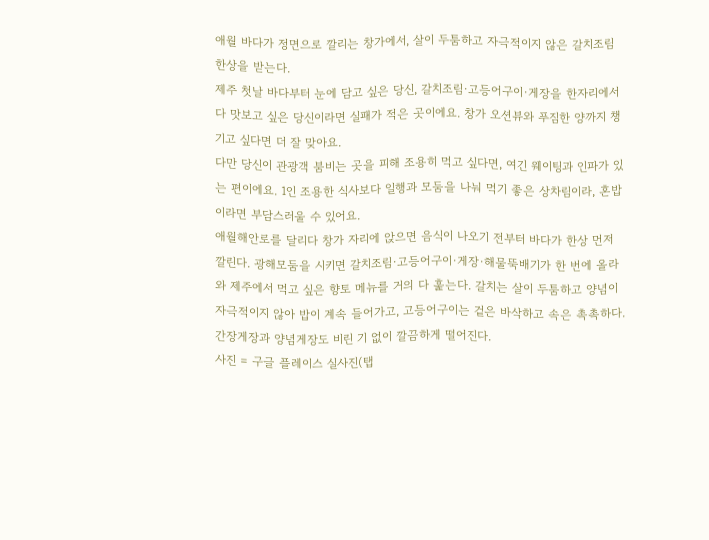애월 바다가 정면으로 깔리는 창가에서, 살이 두툼하고 자극적이지 않은 갈치조림 한상을 받는다.
제주 첫날 바다부터 눈에 담고 싶은 당신, 갈치조림·고등어구이·게장을 한자리에서 다 맛보고 싶은 당신이라면 실패가 적은 곳이에요. 창가 오션뷰와 푸짐한 양까지 챙기고 싶다면 더 잘 맞아요.
다만 당신이 관광객 붐비는 곳을 피해 조용히 먹고 싶다면, 여긴 웨이팅과 인파가 있는 편이에요. 1인 조용한 식사보다 일행과 모둠을 나눠 먹기 좋은 상차림이라, 혼밥이라면 부담스러울 수 있어요.
애월해안로를 달리다 창가 자리에 앉으면 음식이 나오기 전부터 바다가 한상 먼저 깔린다. 광해모둠을 시키면 갈치조림·고등어구이·게장·해물뚝배기가 한 번에 올라와 제주에서 먹고 싶은 향토 메뉴를 거의 다 훑는다. 갈치는 살이 두툼하고 양념이 자극적이지 않아 밥이 계속 들어가고, 고등어구이는 겉은 바삭하고 속은 촉촉하다. 간장게장과 양념게장도 비린 기 없이 깔끔하게 떨어진다.
사진 = 구글 플레이스 실사진(탭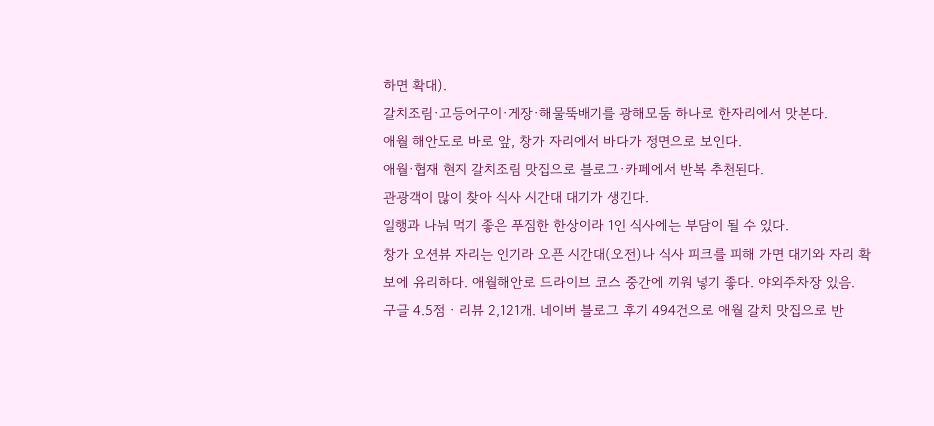하면 확대).
갈치조림·고등어구이·게장·해물뚝배기를 광해모둠 하나로 한자리에서 맛본다.
애월 해안도로 바로 앞, 창가 자리에서 바다가 정면으로 보인다.
애월·협재 현지 갈치조림 맛집으로 블로그·카페에서 반복 추천된다.
관광객이 많이 찾아 식사 시간대 대기가 생긴다.
일행과 나눠 먹기 좋은 푸짐한 한상이라 1인 식사에는 부담이 될 수 있다.
창가 오션뷰 자리는 인기라 오픈 시간대(오전)나 식사 피크를 피해 가면 대기와 자리 확보에 유리하다. 애월해안로 드라이브 코스 중간에 끼워 넣기 좋다. 야외주차장 있음.
구글 4.5점 · 리뷰 2,121개. 네이버 블로그 후기 494건으로 애월 갈치 맛집으로 반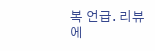복 언급. 리뷰에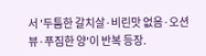서 '두툼한 갈치살·비린맛 없음·오션뷰·푸짐한 양'이 반복 등장.